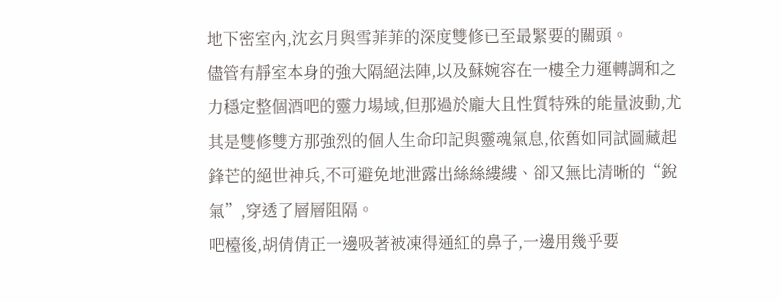地下密室內,沈玄月與雪菲菲的深度雙修已至最緊要的關頭。
儘管有靜室本身的強大隔絕法陣,以及蘇婉容在一樓全力運轉調和之力穩定整個酒吧的靈力場域,但那過於龐大且性質特殊的能量波動,尤其是雙修雙方那強烈的個人生命印記與靈魂氣息,依舊如同試圖藏起鋒芒的絕世神兵,不可避免地泄露出絲絲縷縷、卻又無比清晰的“銳氣”,穿透了層層阻隔。
吧檯後,胡倩倩正一邊吸著被凍得通紅的鼻子,一邊用幾乎要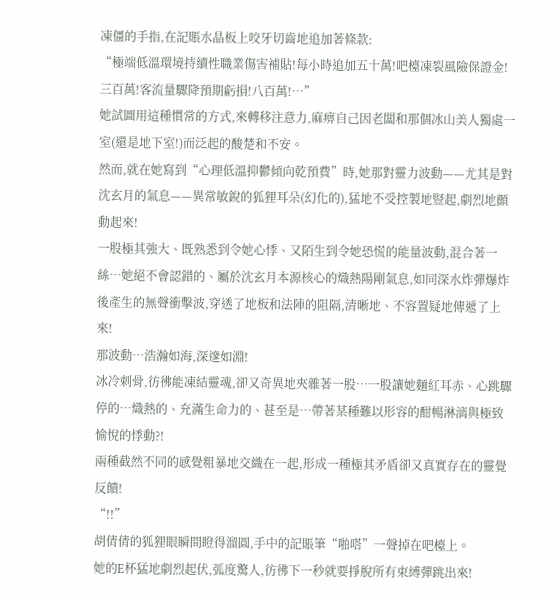凍僵的手指,在記賬水晶板上咬牙切齒地追加著條款:
“極端低溫環境持續性職業傷害補貼!每小時追加五十萬!吧檯凍裂風險保證金!三百萬!客流量驟降預期虧損!八百萬!…”
她試圖用這種慣常的方式,來轉移注意力,麻痹自己因老闆和那個冰山美人獨處一室(還是地下室!)而泛起的酸楚和不安。
然而,就在她寫到“心理低溫抑鬱傾向乾預費”時,她那對靈力波動——尤其是對沈玄月的氣息——異常敏銳的狐狸耳朵(幻化的),猛地不受控製地豎起,劇烈地顫動起來!
一股極其強大、既熟悉到令她心悸、又陌生到令她恐慌的能量波動,混合著一絲…她絕不會認錯的、屬於沈玄月本源核心的熾熱陽剛氣息,如同深水炸彈爆炸後產生的無聲衝擊波,穿透了地板和法陣的阻隔,清晰地、不容置疑地傳遞了上來!
那波動…浩瀚如海,深邃如淵!
冰冷刺骨,彷彿能凍結靈魂,卻又奇異地夾雜著一股…一股讓她麵紅耳赤、心跳驟停的…熾熱的、充滿生命力的、甚至是…帶著某種難以形容的酣暢淋漓與極致愉悅的悸動?!
兩種截然不同的感覺粗暴地交織在一起,形成一種極其矛盾卻又真實存在的靈覺反饋!
“!!”
胡倩倩的狐狸眼瞬間瞪得溜圓,手中的記賬筆“啪嗒”一聲掉在吧檯上。
她的E杯猛地劇烈起伏,弧度驚人,彷彿下一秒就要掙脫所有束縛彈跳出來!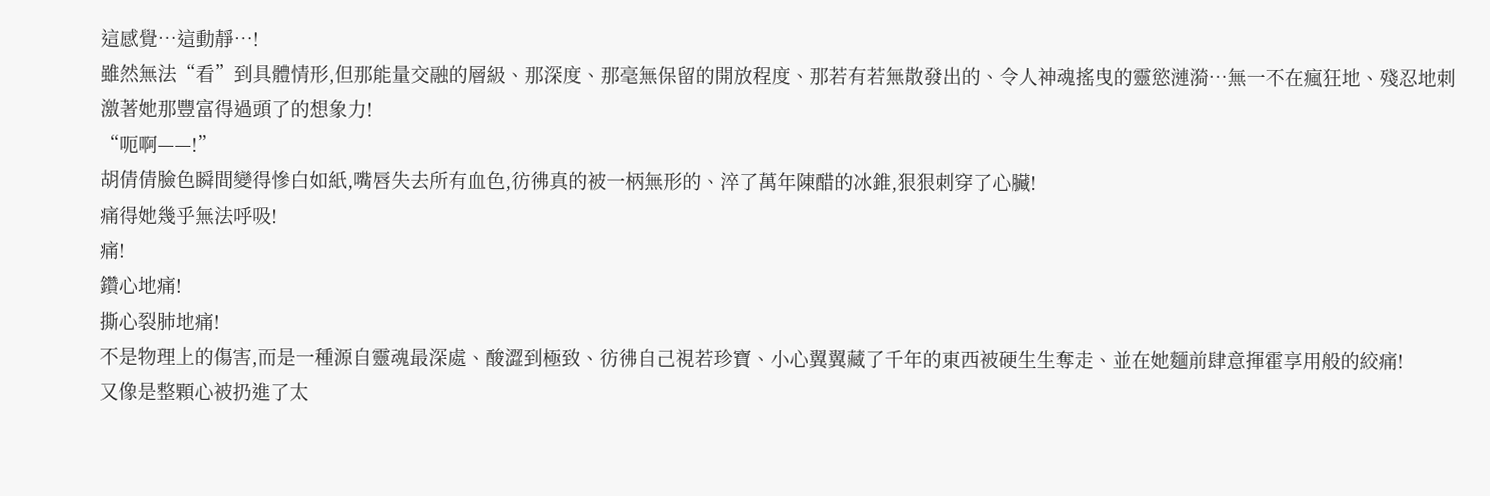這感覺…這動靜…!
雖然無法“看”到具體情形,但那能量交融的層級、那深度、那毫無保留的開放程度、那若有若無散發出的、令人神魂搖曳的靈慾漣漪…無一不在瘋狂地、殘忍地刺激著她那豐富得過頭了的想象力!
“呃啊——!”
胡倩倩臉色瞬間變得慘白如紙,嘴唇失去所有血色,彷彿真的被一柄無形的、淬了萬年陳醋的冰錐,狠狠刺穿了心臟!
痛得她幾乎無法呼吸!
痛!
鑽心地痛!
撕心裂肺地痛!
不是物理上的傷害,而是一種源自靈魂最深處、酸澀到極致、彷彿自己視若珍寶、小心翼翼藏了千年的東西被硬生生奪走、並在她麵前肆意揮霍享用般的絞痛!
又像是整顆心被扔進了太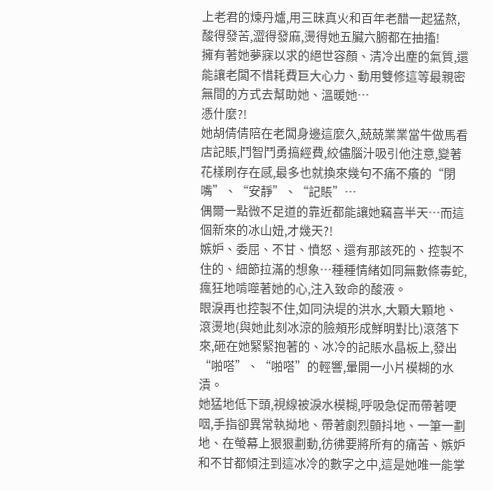上老君的煉丹爐,用三昧真火和百年老醋一起猛熬,酸得發苦,澀得發麻,燙得她五臟六腑都在抽搐!
擁有著她夢寐以求的絕世容顏、清冷出塵的氣質,還能讓老闆不惜耗費巨大心力、動用雙修這等最親密無間的方式去幫助她、溫暖她…
憑什麼?!
她胡倩倩陪在老闆身邊這麼久,兢兢業業當牛做馬看店記賬,鬥智鬥勇搞經費,絞儘腦汁吸引他注意,變著花樣刷存在感,最多也就換來幾句不痛不癢的“閉嘴”、“安靜”、“記賬”…
偶爾一點微不足道的靠近都能讓她竊喜半天…而這個新來的冰山妞,才幾天?!
嫉妒、委屈、不甘、憤怒、還有那該死的、控製不住的、細節拉滿的想象…種種情緒如同無數條毒蛇,瘋狂地啃噬著她的心,注入致命的酸液。
眼淚再也控製不住,如同決堤的洪水,大顆大顆地、滾燙地(與她此刻冰涼的臉頰形成鮮明對比)滾落下來,砸在她緊緊抱著的、冰冷的記賬水晶板上,發出“啪嗒”、“啪嗒”的輕響,暈開一小片模糊的水漬。
她猛地低下頭,視線被淚水模糊,呼吸急促而帶著哽咽,手指卻異常執拗地、帶著劇烈顫抖地、一筆一劃地、在螢幕上狠狠劃動,彷彿要將所有的痛苦、嫉妒和不甘都傾注到這冰冷的數字之中,這是她唯一能掌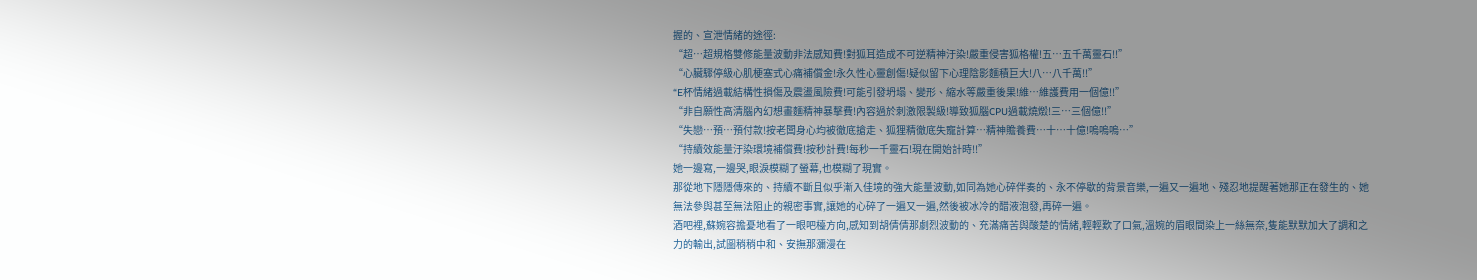握的、宣泄情緒的途徑:
“超…超規格雙修能量波動非法感知費!對狐耳造成不可逆精神汙染!嚴重侵害狐格權!五…五千萬靈石!!”
“心臟驟停級心肌梗塞式心痛補償金!永久性心靈創傷!疑似留下心理陰影麵積巨大!八…八千萬!!”
“E杯情緒過載結構性損傷及震盪風險費!可能引發坍塌、變形、縮水等嚴重後果!維…維護費用一個億!!”
“非自願性高清腦內幻想畫麵精神暴擊費!內容過於刺激限製級!導致狐腦CPU過載燒燬!三…三個億!!”
“失戀…預…預付款!按老闆身心均被徹底搶走、狐狸精徹底失寵計算…精神贍養費…十…十億!嗚嗚嗚…”
“持續效能量汙染環境補償費!按秒計費!每秒一千靈石!現在開始計時!!”
她一邊寫,一邊哭,眼淚模糊了螢幕,也模糊了現實。
那從地下隱隱傳來的、持續不斷且似乎漸入佳境的強大能量波動,如同為她心碎伴奏的、永不停歇的背景音樂,一遍又一遍地、殘忍地提醒著她那正在發生的、她無法參與甚至無法阻止的親密事實,讓她的心碎了一遍又一遍,然後被冰冷的醋液泡發,再碎一遍。
酒吧裡,蘇婉容擔憂地看了一眼吧檯方向,感知到胡倩倩那劇烈波動的、充滿痛苦與酸楚的情緒,輕輕歎了口氣,溫婉的眉眼間染上一絲無奈,隻能默默加大了調和之力的輸出,試圖稍稍中和、安撫那瀰漫在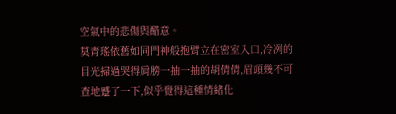空氣中的悲傷與醋意。
莫青瑤依舊如同門神般抱臂立在密室入口,冷冽的目光掃過哭得肩膀一抽一抽的胡倩倩,眉頭幾不可查地蹙了一下,似乎覺得這種情緒化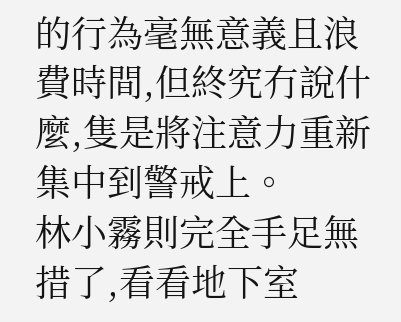的行為毫無意義且浪費時間,但終究冇說什麼,隻是將注意力重新集中到警戒上。
林小霧則完全手足無措了,看看地下室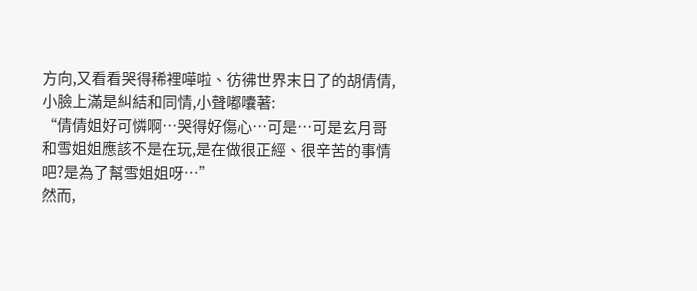方向,又看看哭得稀裡嘩啦、彷彿世界末日了的胡倩倩,小臉上滿是糾結和同情,小聲嘟囔著:
“倩倩姐好可憐啊…哭得好傷心…可是…可是玄月哥和雪姐姐應該不是在玩,是在做很正經、很辛苦的事情吧?是為了幫雪姐姐呀…”
然而,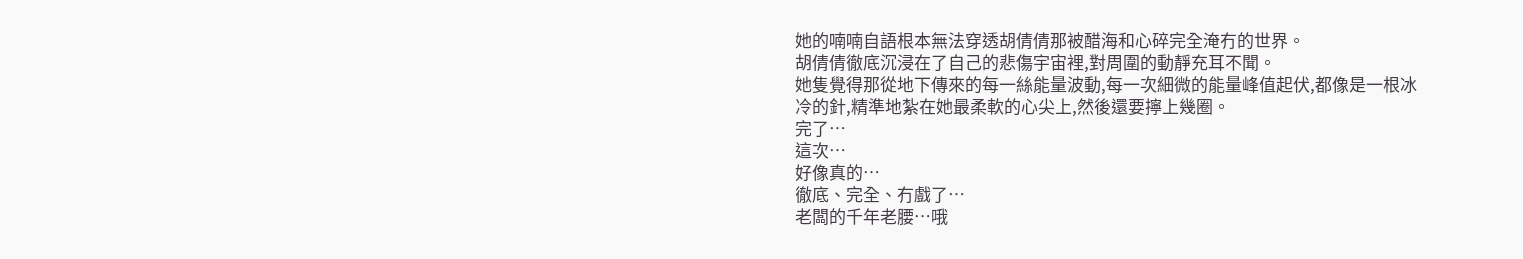她的喃喃自語根本無法穿透胡倩倩那被醋海和心碎完全淹冇的世界。
胡倩倩徹底沉浸在了自己的悲傷宇宙裡,對周圍的動靜充耳不聞。
她隻覺得那從地下傳來的每一絲能量波動,每一次細微的能量峰值起伏,都像是一根冰冷的針,精準地紮在她最柔軟的心尖上,然後還要擰上幾圈。
完了…
這次…
好像真的…
徹底、完全、冇戲了…
老闆的千年老腰…哦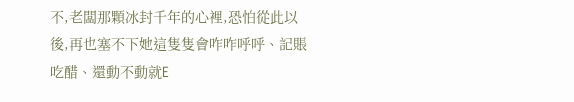不,老闆那顆冰封千年的心裡,恐怕從此以後,再也塞不下她這隻隻會咋咋呼呼、記賬吃醋、還動不動就E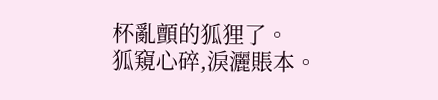杯亂顫的狐狸了。
狐窺心碎,淚灑賬本。